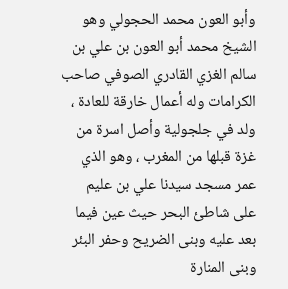وأبو العون محمد الحجولي وهو الشيخ محمد أبو العون بن علي بن سالم الغزي القادري الصوفي صاحب الكرامات وله أعمال خارقة للعادة ، ولد في جلجولية وأصل اسرة من غزة قبلها من المغرب ، وهو الذي عمر مسجد سيدنا علي بن عليم على شاطئ البحر حيث عين فيما بعد عليه وبنى الضريح وحفر البئر وبنى المنارة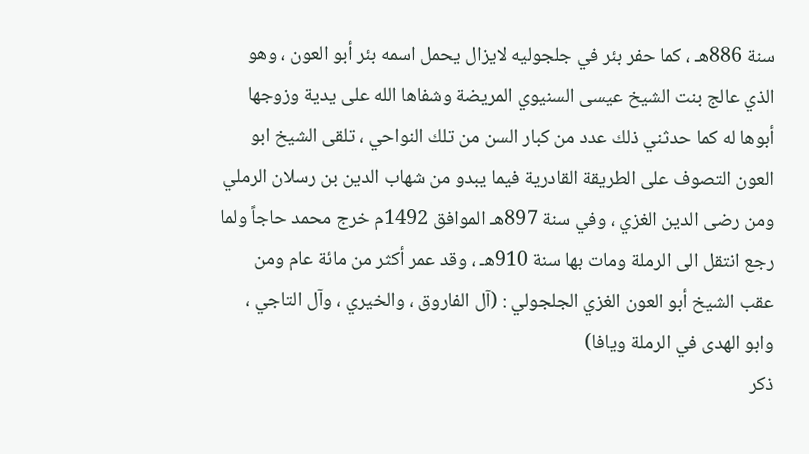سنة 886هـ ، كما حفر بئر في جلجوليه لايزال يحمل اسمه بئر أبو العون ، وهو الذي عالج بنت الشيخ عيسى السنيوي المريضة وشفاها الله على يدية وزوجها أبوها له كما حدثني ذلك عدد من كبار السن من تلك النواحي ، تلقى الشيخ ابو العون التصوف على الطريقة القادرية فيما يبدو من شهاب الدين بن رسلان الرملي ومن رضى الدين الغزي ، وفي سنة 897هـ الموافق 1492م خرج محمد حاجاً ولما رجع انتقل الى الرملة ومات بها سنة 910هـ ، وقد عمر أكثر من مائة عام ومن عقب الشيخ أبو العون الغزي الجلجولي : (آل الفاروق ، والخيري ، وآل التاجي ، وابو الهدى في الرملة ويافا)
ذكر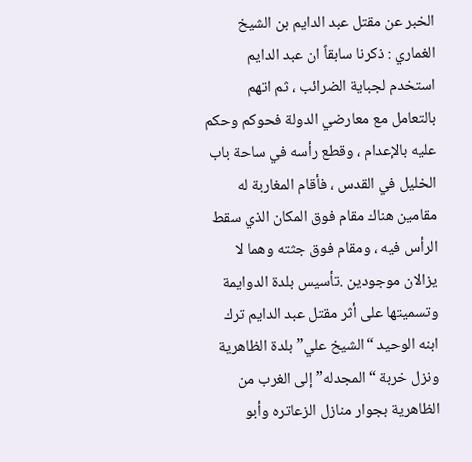الخبر عن مقتل عبد الدايم بن الشيخ الغماري : ذكرنا سابقاً ان عبد الدايم استخدم لجباية الضرائب ، ثم اتهم بالتعامل مع معارضي الدولة فحوكم وحكم عليه بالإعدام ، وقطع رأسه في ساحة باب الخليل في القدس ، فأقام المغاربة له مقامين هناك مقام فوق المكان الذي سقط الرأس فيه ، ومقام فوق جثته وهما لا يزالان موجودين .تأسيس بلدة الدوايمة وتسميتها على أثر مقتل عبد الدايم ترك ابنه الوحيد “الشيخ علي” بلدة الظاهرية ونزل خربة “المجدله” إلى الغرب من الظاهرية بجوار منازل الزعاتره وأبو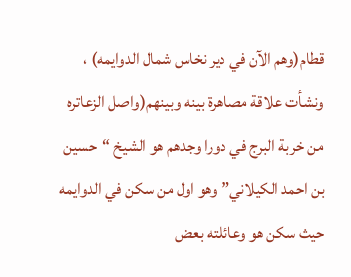قطام(وهم الآن في دير نخاس شمال الدوايمه) ، ونشأت علاقة مصاهرة بينه وبينهم(واصل الزعاتره من خربة البرج في دورا وجدهم هو الشيخ “حسين بن احمد الكيلاني” وهو اول من سكن في الدوايمه حيث سكن هو وعائلته بعض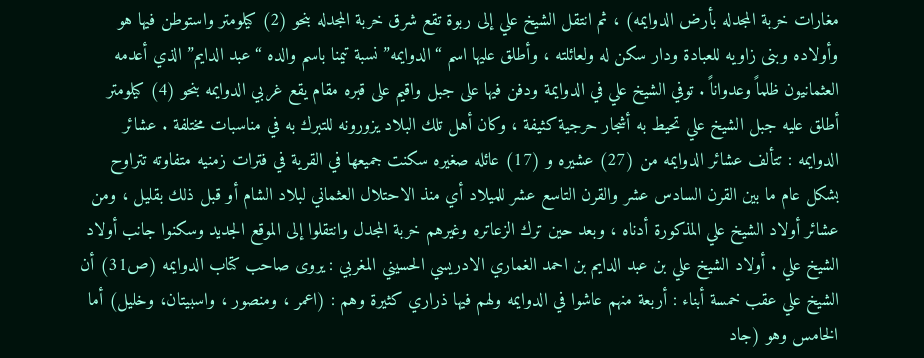مغارات خربة المجدله بأرض الدوايمه) ، ثم انتقل الشيخ علي إلى ربوة تقع شرق خربة المجدله بنحو (2) كيلومتر واستوطن فيها هو وأولاده وبنى زاويه للعبادة ودار سكن له ولعائلته ، وأطلق عليها اسم “الدوايمه” نسبة تيمنا باسم والده “عبد الدايم” الذي أعدمه العثمانيون ظلماً وعدواناً . توفي الشيخ علي في الدوايمة ودفن فيها على جبل واقيم على قبره مقام يقع غربي الدوايمه بنحو (4) كيلومتر أطلق عليه جبل الشيخ علي تحيط به أشجار حرجية كثيفة ، وكان أهل تلك البلاد يزورونه للتبرك به في مناسبات مختلفة . عشائر الدوايمه : تتألف عشائر الدوايمه من (27) عشيره و (17) عائله صغيره سكنت جميعها في القرية في فترات زمنيه متفاوته تتراوح بشكل عام ما بين القرن السادس عشر والقرن التاسع عشر للميلاد أي منذ الاحتلال العثماني لبلاد الشام أو قبل ذلك بقليل ، ومن عشائر أولاد الشيخ علي المذكورة أدناه ، وبعد حين ترك الزعاتره وغيرهم خربة المجدل وانتقلوا إلى الموقع الجديد وسكنوا جانب أولاد الشيخ علي . أولاد الشيخ علي بن عبد الدايم بن احمد الغماري الادريسي الحسيني المغربي : يروى صاحب كتاب الدوايمه (ص31) أن الشيخ علي عقب خمسة أبناء : أربعة منهم عاشوا في الدوايمه ولهم فيها ذراري كثيرة وهم : (اعمر ، ومنصور ، واسبيتان، وخليل) أما الخامس وهو (جاد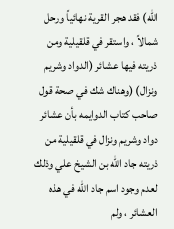الله) فقد هجر القرية نهائياً ورحل شمالاً ، واستقر في قلقيلية ومن ذريته فيها عشائر (الدواد وشريم ونزال) (وهناك شك في صحة قول صاحب كتاب الدوايمه بأن عشائر دواد وشريم ونزال في قلقيلية من ذريته جاد الله بن الشيخ علي وذلك لعدم وجود اسم جاد الله في هذه العشائر ، ولم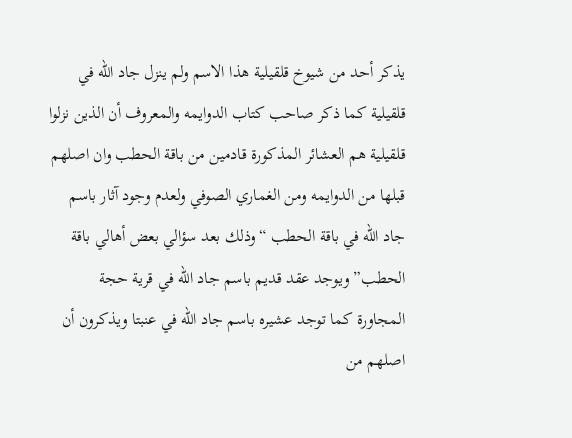يذكر أحد من شيوخ قلقيلية هذا الاسم ولم ينزل جاد الله في قلقيلية كما ذكر صاحب كتاب الدوايمه والمعروف أن الذين نزلوا قلقيلية هم العشائر المذكورة قادمين من باقة الحطب وان اصلهم قبلها من الدوايمه ومن الغماري الصوفي ولعدم وجود آثار باسم جاد الله في باقة الحطب “وذلك بعد سؤالي بعض أهالي باقة الحطب” ويوجد عقد قديم باسم جاد الله في قرية حجة المجاورة كما توجد عشيره باسم جاد الله في عنبتا ويذكرون أن اصلهم من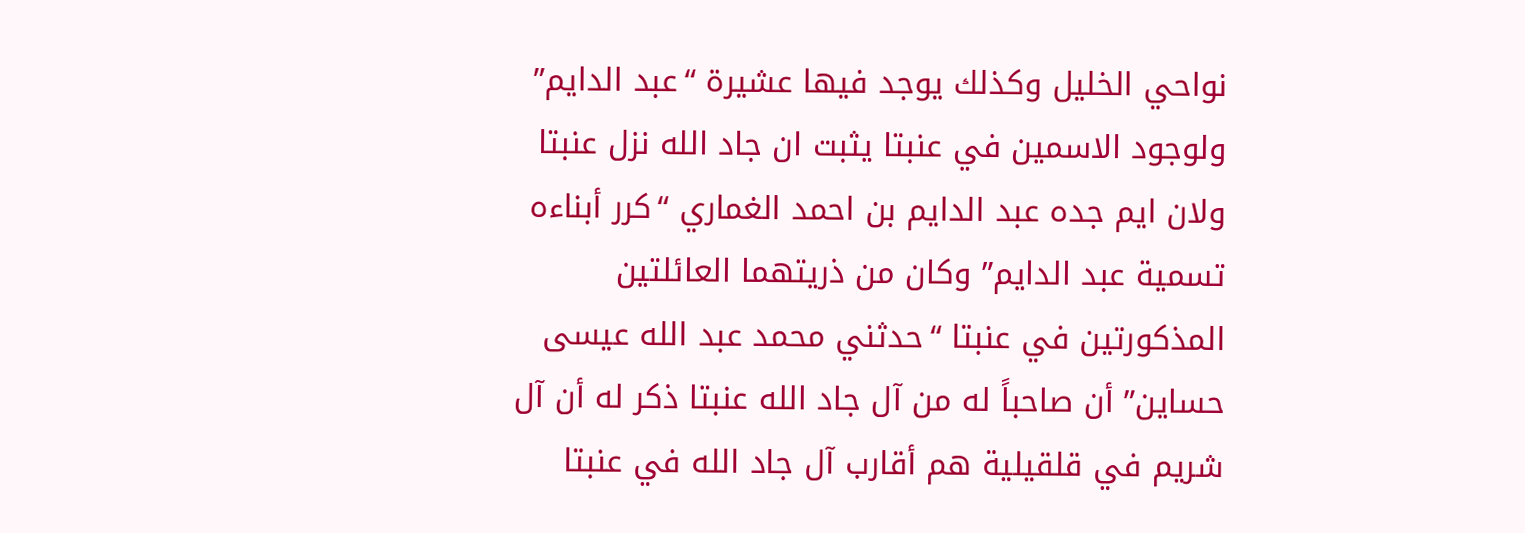نواحي الخليل وكذلك يوجد فيها عشيرة “عبد الدايم” ولوجود الاسمين في عنبتا يثبت ان جاد الله نزل عنبتا ولان ايم جده عبد الدايم بن احمد الغماري “كرر أبناءه تسمية عبد الدايم” وكان من ذريتهما العائلتين المذكورتين في عنبتا “حدثني محمد عبد الله عيسى حساين” أن صاحباً له من آل جاد الله عنبتا ذكر له أن آل شريم في قلقيلية هم أقارب آل جاد الله في عنبتا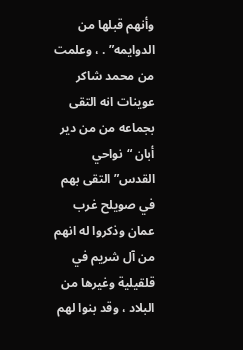وأنهم قبلها من الدوايمه” . ، وعلمت من محمد شاكر عوينات انه التقى بجماعه من من دير أبان “نواحي القدس” التقى بهم في صويلح غرب عمان وذكروا له انهم من آل شريم في قلقيلية وغيرها من البلاد ، وقد بنوا لهم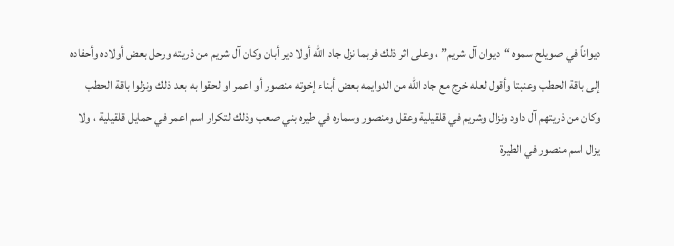ديواناً في صويلح سموه “ديوان آل شريم” ، وعلى اثر ذلك فربما نزل جاد الله أولا دير أبان وكان آل شريم من ذريته ورحل بعض أولاده وأحفاده إلى باقة الحطب وعنبتا وأقول لعله خرج مع جاد الله من الدوايمه بعض أبناء إخوته منصور أو اعمر او لحقوا به بعد ذلك ونزلوا باقة الحطب وكان من ذريتهم آل داود ونزال وشريم في قلقيلية وعقل ومنصور وسماره في طيره بني صعب وذلك لتكرار اسم اعمر في حمايل قلقيلية ، ولا يزال اسم منصور في الطيرة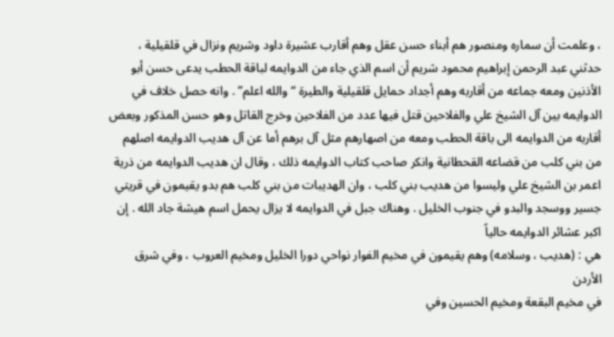، وعلمت أن سماره ومنصور هم أبناء حسن عقل وهم أقارب عشيرة داود وشريم ونزال في قلقيلية ، حدثني عبد الرحمن إبراهيم محمود شريم أن اسم الذي جاء من الدوايمه لباقة الحطب يدعى حسن أبو الأذنين ومعه جماعه من أقاربه وهم أجداد حمايل قلقيلية والطيرة “والله اعلم” . وانه حصل خلاف في الدوايمه بين آل الشيخ علي والفلاحين قتل فيها عدد من الفلاحين وخرج القاتل وهو حسن المذكور وبعض أقاربه من الدوايمه الى باقة الحطب ومعه من اصهارهم مثل آل برهم أما عن آل هديب الدوايمه اصلهم من بني كلب من قضاعه القحطانية وانكر صاحب كتاب الدوايمه ذلك ، وقال ان هديب الدوايمه من ذرية اعمر بن الشيخ علي وليسوا من هديب بني كلب ، وان الهديبات من بني كلب هم بدو يقيمون في قريتي جسير ووسجد والبدو في جنوب الخليل . وهناك جبل في الدوايمه لا يزال يحمل اسم هيشة جاد الله . إن اكبر عشائر الدوايمه حالياً
هي : (هديب ، وسلامه) وهم يقيمون في مخيم الفوار نواحي دورا الخليل ومخيم العروب ، وفي شرق الأردن
في مخيم البقعة ومخيم الحسين وفي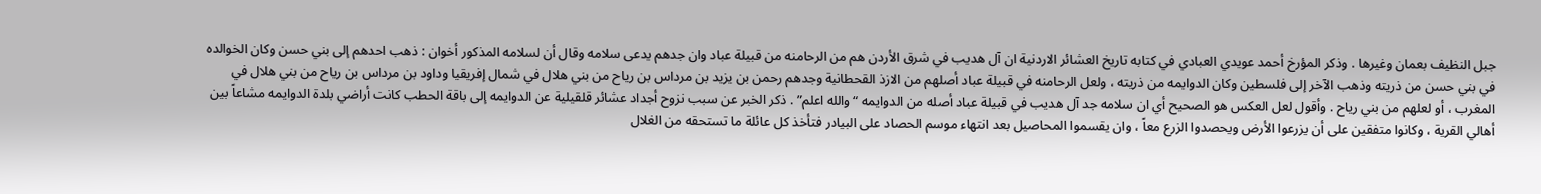جبل النظيف بعمان وغيرها . وذكر المؤرخ أحمد عويدي العبادي في كتابه تاريخ العشائر الاردنية ان آل هديب في شرق الأردن هم من الرحامنه من قبيلة عباد وان جدهم يدعى سلامه وقال أن لسلامه المذكور أخوان : ذهب احدهم إلى بني حسن وكان الخوالده في بني حسن من ذريته وذهب الآخر إلى فلسطين وكان الدوايمه من ذريته ، ولعل الرحامنه في قبيلة عباد أصلهم من الازذ القحطانية وجدهم رحمن بن يزيد بن مرداس بن رياح من بني هلال في شمال إفريقيا وداود بن مرداس بن رياح من بني هلال في المغرب ، أو لعلهم من بني رياح . وأقول لعل العكس هو الصحيح أي ان سلامه جد آل هديب في قبيلة عباد أصله من الدوايمه “والله اعلم” . ذكر الخبر عن سبب نزوح أجداد عشائر قلقيلية عن الدوايمه إلى باقة الحطب كانت أراضي بلدة الدوايمه مشاعاً بين أهالي القرية ، وكانوا متفقين على أن يزرعوا الأرض ويحصدوا الزرع معاً ، وان يقسموا المحاصيل بعد انتهاء موسم الحصاد على البيادر فتأخذ كل عائلة ما تستحقه من الغلال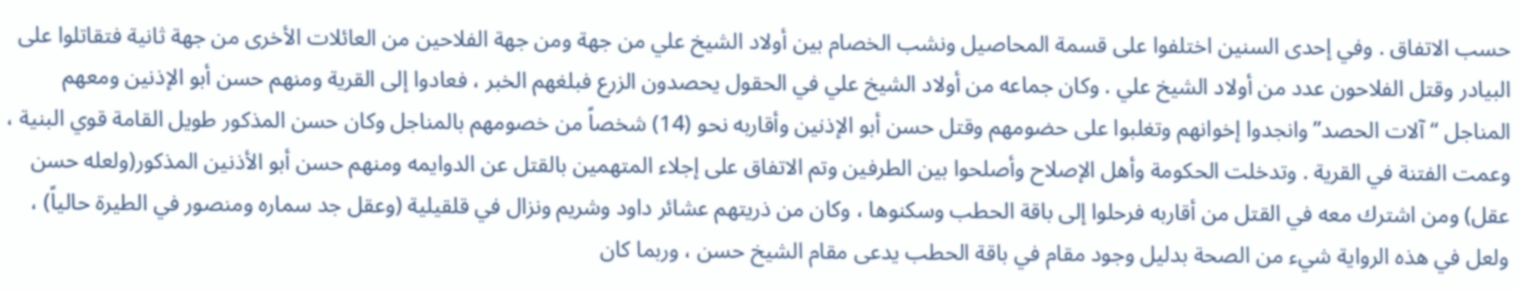حسب الاتفاق . وفي إحدى السنين اختلفوا على قسمة المحاصيل ونشب الخصام بين أولاد الشيخ علي من جهة ومن جهة الفلاحين من العائلات الأخرى من جهة ثانية فتقاتلوا على البيادر وقتل الفلاحون عدد من أولاد الشيخ علي . وكان جماعه من أولاد الشيخ علي في الحقول يحصدون الزرع فبلغهم الخبر ، فعادوا إلى القرية ومنهم حسن أبو الإذنين ومعهم المناجل “آلات الحصد” وانجدوا إخوانهم وتغلبوا على حضومهم وقتل حسن أبو الإذنين وأقاربه نحو (14) شخصاً من خصومهم بالمناجل وكان حسن المذكور طويل القامة قوي البنية ، وعمت الفتنة في القرية . وتدخلت الحكومة وأهل الإصلاح وأصلحوا بين الطرفين وتم الاتفاق على إجلاء المتهمين بالقتل عن الدوايمه ومنهم حسن أبو الأذنين المذكور(ولعله حسن عقل) ومن اشترك معه في القتل من أقاربه فرحلوا إلى باقة الحطب وسكنوها ، وكان من ذريتهم عشائر داود وشريم ونزال في قلقيلية (وعقل جد سماره ومنصور في الطيرة حالياً) ، ولعل في هذه الرواية شيء من الصحة بدليل وجود مقام في باقة الحطب يدعى مقام الشيخ حسن ، وربما كان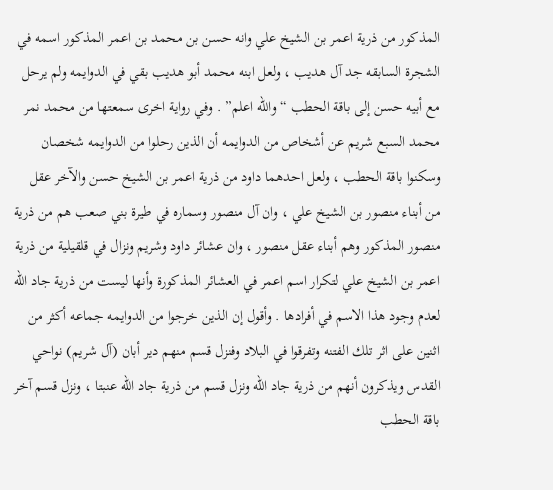المذكور من ذرية اعمر بن الشيخ علي وانه حسن بن محمد بن اعمر المذكور اسمه في الشجرة السابقه جد آل هديب ، ولعل ابنه محمد أبو هديب بقي في الدوايمه ولم يرحل مع أبيه حسن إلى باقة الحطب “والله اعلم” . وفي رواية اخرى سمعتها من محمد نمر محمد السبع شريم عن أشخاص من الدوايمه أن الذين رحلوا من الدوايمه شخصان وسكنوا باقة الحطب ، ولعل احدهما داود من ذرية اعمر بن الشيخ حسن والآخر عقل من أبناء منصور بن الشيخ علي ، وان آل منصور وسماره في طيرة بني صعب هم من ذرية منصور المذكور وهم أبناء عقل منصور ، وان عشائر داود وشريم ونزال في قلقيلية من ذرية اعمر بن الشيخ علي لتكرار اسم اعمر في العشائر المذكورة وأنها ليست من ذرية جاد الله لعدم وجود هذا الاسم في أفرادها . وأقول إن الذين خرجوا من الدوايمه جماعه أكثر من اثنين على اثر تلك الفتنه وتفرقوا في البلاد وفنزل قسم منهم دير أبان (آل شريم) نواحي القدس ويذكرون أنهم من ذرية جاد الله ونزل قسم من ذرية جاد الله عنبتا ، ونزل قسم آخر باقة الحطب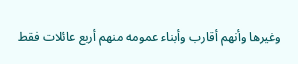وغيرها وأنهم أقارب وأبناء عمومه منهم أربع عائلات فقط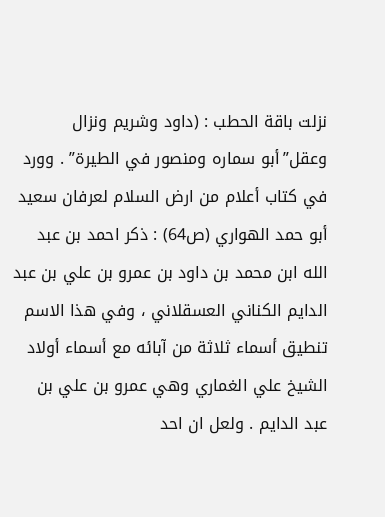نزلت باقة الحطب : (داود وشريم ونزال وعقل”أبو سماره ومنصور في الطيرة” . وورد في كتاب أعلام من ارض السلام لعرفان سعيد أبو حمد الهواري (ص64) : ذكر احمد بن عبد الله ابن محمد بن داود بن عمرو بن علي بن عبد الدايم الكناني العسقلاني ، وفي هذا الاسم تنطيق أسماء ثلاثة من آبائه مع أسماء أولاد الشيخ علي الغماري وهي عمرو بن علي بن عبد الدايم . ولعل ان احد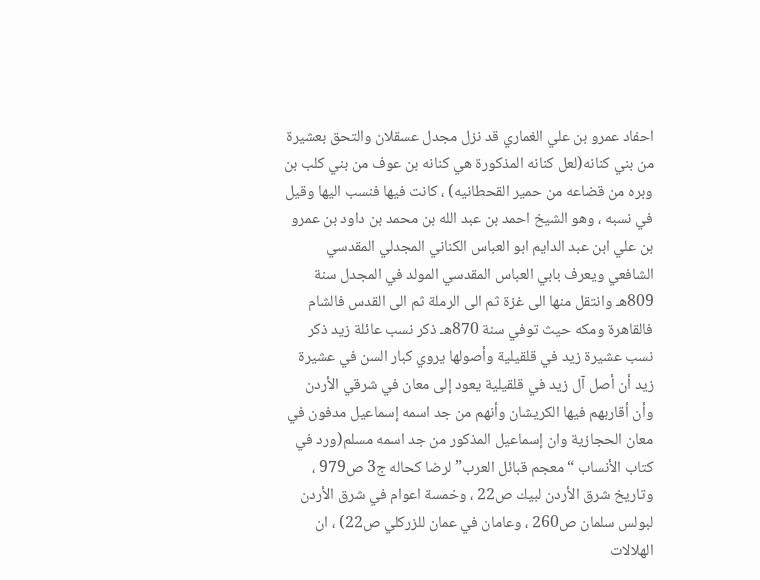احفاد عمرو بن علي الغماري قد نزل مجدل عسقلان والتحق بعشيرة من بني كنانه(لعل كنانه المذكورة هي كنانه بن عوف من بني كلب بن وبره من قضاعه من حمير القحطانيه) ، كانت فيها فنسب اليها وقيل في نسبه ، وهو الشيخ احمد بن عبد الله بن محمد بن داود بن عمرو بن علي ابن عبد الدايم ابو العباس الكناني المجدلي المقدسي الشافعي ويعرف بابي العباس المقدسي المولد في المجدل سنة 809هـ وانتقل منها الى غزة ثم الى الرملة ثم الى القدس فالشام فالقاهرة ومكه حيث توفي سنة 870هـ ذكر نسب عائلة زيد ذكر نسب عشيرة زيد في قلقيلية وأصولها يروي كبار السن في عشيرة زيد أن أصل آل زيد في قلقيلية يعود إلى معان في شرقي الأردن وأن أقاربهم فيها الكريشان وأنهم من جد اسمه إسماعيل مدفون في معان الحجازية وان إسماعيل المذكور من جد اسمه مسلم(ورد في كتاب الأنساب “معجم قبائل العرب” لرضا كحاله ج3 ص979 ، وتاريخ شرق الأردن لبيك ص22 ، وخمسة اعوام في شرق الأردن لبولس سلمان ص260 ، وعامان في عمان للزركلي ص22) ، ان الهلالات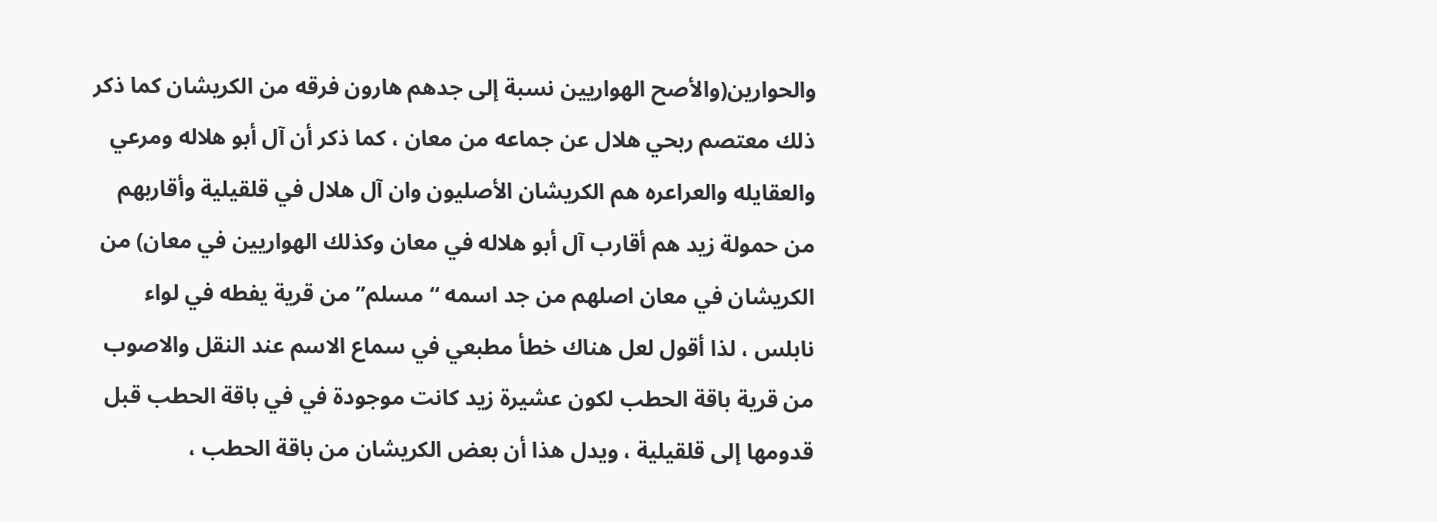والحوارين(والأصح الهواريين نسبة إلى جدهم هارون فرقه من الكريشان كما ذكر ذلك معتصم ربحي هلال عن جماعه من معان ، كما ذكر أن آل أبو هلاله ومرعي والعقايله والعراعره هم الكريشان الأصليون وان آل هلال في قلقيلية وأقاربهم من حمولة زيد هم أقارب آل أبو هلاله في معان وكذلك الهواريين في معان) من الكريشان في معان اصلهم من جد اسمه “مسلم” من قرية يفطه في لواء نابلس ، لذا أقول لعل هناك خطأ مطبعي في سماع الاسم عند النقل والاصوب من قرية باقة الحطب لكون عشيرة زيد كانت موجودة في في باقة الحطب قبل قدومها إلى قلقيلية ، ويدل هذا أن بعض الكريشان من باقة الحطب ،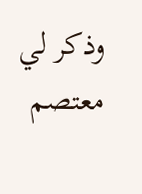وذكر لي معتصم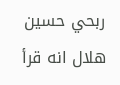ربحي حسين هلال انه قرأ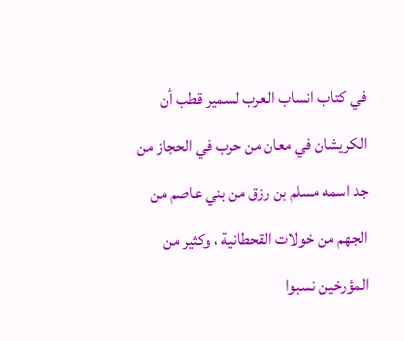في كتاب انساب العرب لسمير قطب أن الكريشان في معان من حرب في الحجاز من جد اسمه مسلم بن رزق من بني عاصم من الجهم من خولات القحطانية ، وكثير من المؤرخين نسبوا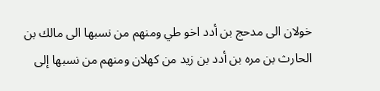خولان الى مدحج بن أدد اخو طي ومنهم من نسبها الى مالك بن الحارث بن مره بن أدد بن زيد من كهلان ومنهم من نسبها إلى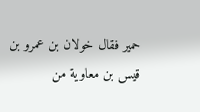حمير فقال خولان بن عمرو بن قيس بن معاوية من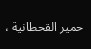حمير القحطانية ،